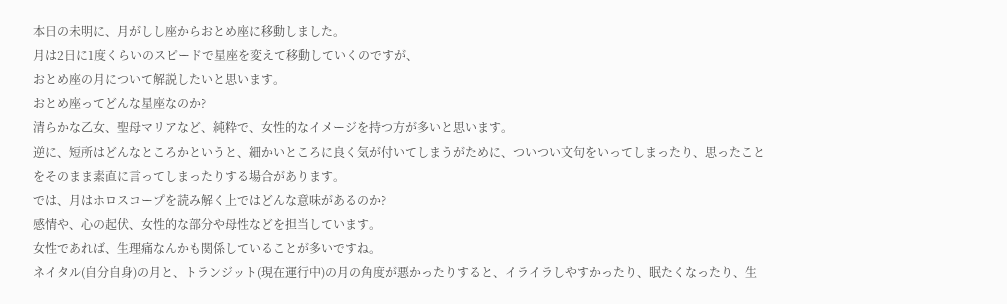本日の未明に、月がしし座からおとめ座に移動しました。
月は2日に1度くらいのスピードで星座を変えて移動していくのですが、
おとめ座の月について解説したいと思います。
おとめ座ってどんな星座なのか?
清らかな乙女、聖母マリアなど、純粋で、女性的なイメージを持つ方が多いと思います。
逆に、短所はどんなところかというと、細かいところに良く気が付いてしまうがために、ついつい文句をいってしまったり、思ったことをそのまま素直に言ってしまったりする場合があります。
では、月はホロスコープを読み解く上ではどんな意味があるのか?
感情や、心の起伏、女性的な部分や母性などを担当しています。
女性であれば、生理痛なんかも関係していることが多いですね。
ネイタル(自分自身)の月と、トランジット(現在運行中)の月の角度が悪かったりすると、イライラしやすかったり、眠たくなったり、生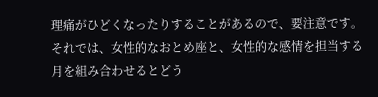理痛がひどくなったりすることがあるので、要注意です。
それでは、女性的なおとめ座と、女性的な感情を担当する月を組み合わせるとどう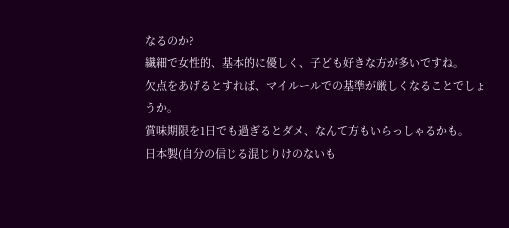なるのか?
繊細で女性的、基本的に優しく、子ども好きな方が多いですね。
欠点をあげるとすれば、マイルールでの基準が厳しくなることでしょうか。
賞味期限を1日でも過ぎるとダメ、なんて方もいらっしゃるかも。
日本製(自分の信じる混じりけのないも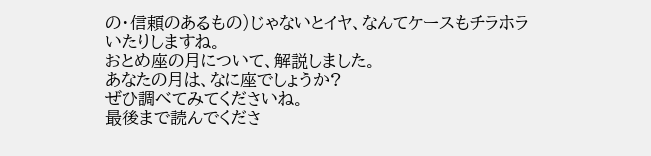の・信頼のあるもの)じゃないとイヤ、なんてケースもチラホラいたりしますね。
おとめ座の月について、解説しました。
あなたの月は、なに座でしょうか?
ぜひ調べてみてくださいね。
最後まで読んでくださ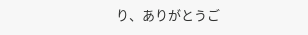り、ありがとうご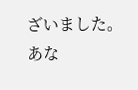ざいました。
あな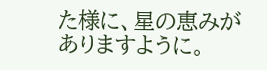た様に、星の恵みがありますように。